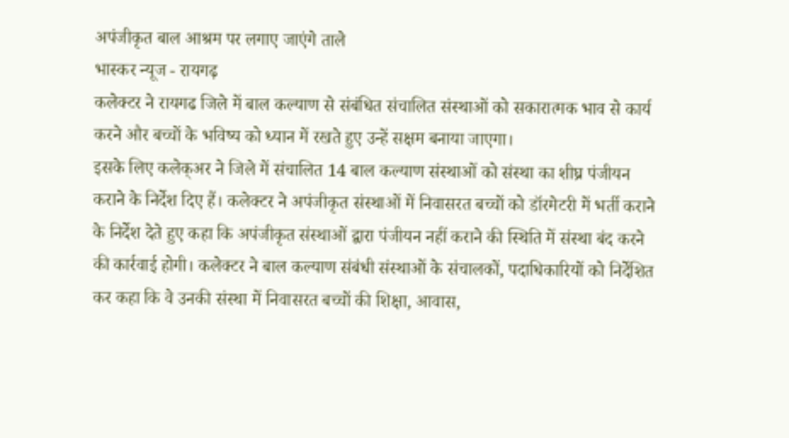अपंजीकृत बाल आश्रम पर लगाए जाएंगे ताले
भास्कर न्यूज - रायगढ़
कलेक्टर ने रायगढ जिले में बाल कल्याण से संबंधित संचालित संस्थाओं को सकारात्मक भाव से कार्य करने और बच्चों के भविष्य को ध्यान में रखते हुए उन्हें सक्षम बनाया जाएगा।
इसके लिए कलेक्अर ने जिले में संचालित 14 बाल कल्याण संस्थाओं को संस्था का शीघ्र पंजीयन कराने के निर्देश दिए हैं। कलेक्टर ने अपंजीकृत संस्थाओं में निवासरत बच्चों को डॉरमेटरी में भर्ती कराने के निर्देश देते हुए कहा कि अपंजीकृत संस्थाओं द्वारा पंजीयन नहीं कराने की स्थिति में संस्था बंद करने की कार्रवाई होगी। कलेक्टर ने बाल कल्याण संबंधी संस्थाओं के संचालकों, पदाधिकारियों को निर्देशित कर कहा कि वे उनकी संस्था में निवासरत बच्चों की शिक्षा, आवास,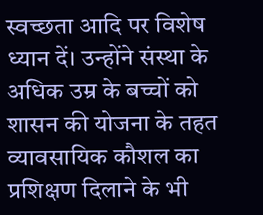स्वच्छता आदि पर विशेष ध्यान दें। उन्होंने संस्था के अधिक उम्र के बच्चों को शासन की योजना के तहत व्यावसायिक कौशल का प्रशिक्षण दिलाने के भी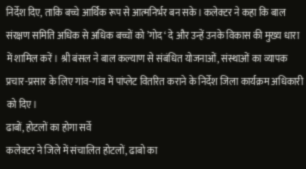निर्देश दिए, ताकि बच्चे आर्थिक रूप से आत्मनिर्भर बन सके। कलेक्टर ने कहा कि बाल संरक्षण समिति अधिक से अधिक बच्चों को ’गोद‘ दे और उन्हें उनके विकास की मुख्य धारा में शामिल करें। श्री बंसल ने बाल कल्याण से संबंधित योजनाओं, संस्थाओं का व्यापक प्रचार-प्रसार के लिए गांव-गांव में पांप्लेट वितरित कराने के निर्देश जिला कार्यक्रम अधिकारी को दिए।
ढाबों, होटलों का होगा सर्वे
कलेक्टर ने जिले में संचालित होटलों, ढाबो का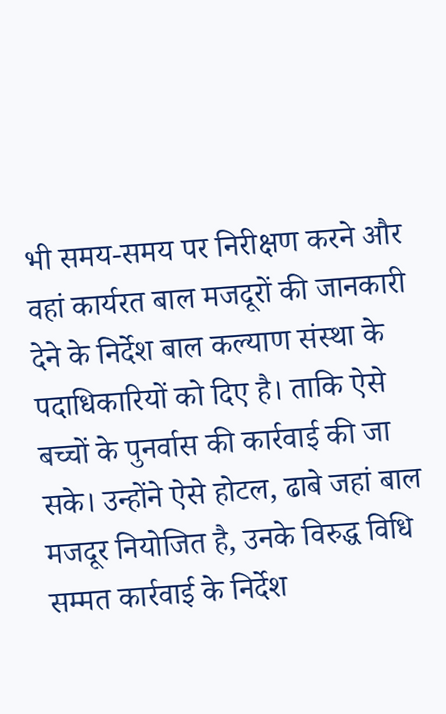भी समय-समय पर निरीक्षण करने और वहां कार्यरत बाल मजदूरों की जानकारी देने के निर्देश बाल कल्याण संस्था के पदाधिकारियों को दिए है। ताकि ऐसे बच्चों के पुनर्वास की कार्रवाई की जा सके। उन्होंने ऐसे होटल, ढाबे जहां बाल मजदूर नियोजित है, उनके विरुद्ध विधि सम्मत कार्रवाई के निर्देश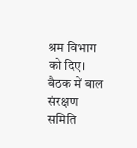श्रम विभाग को दिए। बैठक में बाल संरक्षण समिति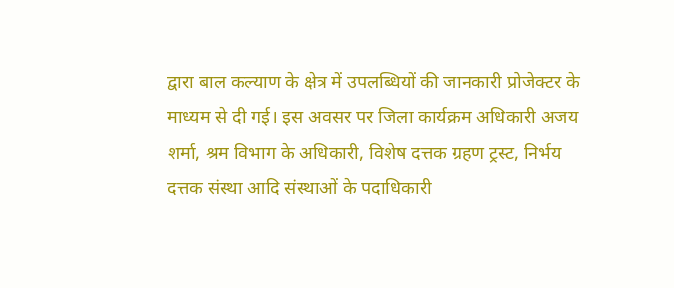द्वारा बाल कल्याण के क्षेत्र में उपलब्धियों की जानकारी प्रोजेक्टर के माध्यम से दी गई। इस अवसर पर जिला कार्यक्रम अधिकारी अजय शर्मा, श्रम विभाग के अधिकारी, विशेष दत्तक ग्रहण ट्रस्ट, निर्भय दत्तक संस्था आदि संस्थाओं के पदाधिकारी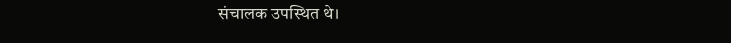संचालक उपस्थित थे।